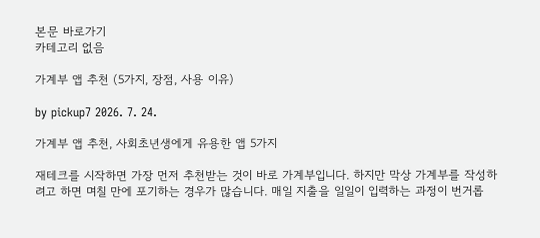본문 바로가기
카테고리 없음

가계부 앱 추천 (5가지, 장점, 사용 이유)

by pickup7 2026. 7. 24.

가계부 앱 추천, 사회초년생에게 유용한 앱 5가지

재테크를 시작하면 가장 먼저 추천받는 것이 바로 가계부입니다. 하지만 막상 가계부를 작성하려고 하면 며칠 만에 포기하는 경우가 많습니다. 매일 지출을 일일이 입력하는 과정이 번거롭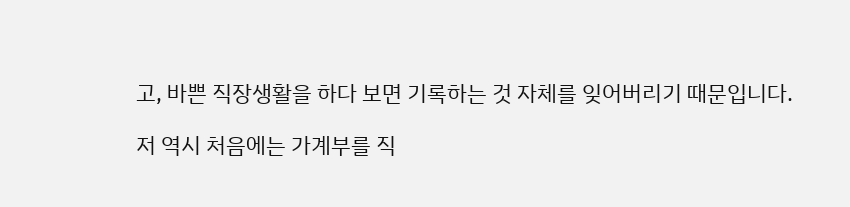고, 바쁜 직장생활을 하다 보면 기록하는 것 자체를 잊어버리기 때문입니다.

저 역시 처음에는 가계부를 직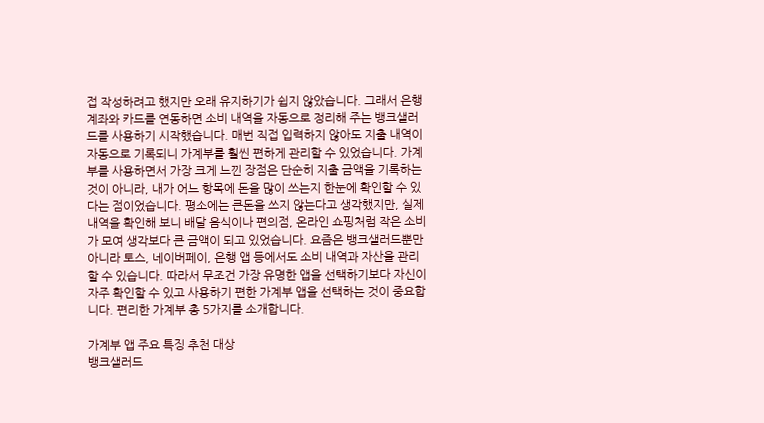접 작성하려고 했지만 오래 유지하기가 쉽지 않았습니다. 그래서 은행 계좌와 카드를 연동하면 소비 내역을 자동으로 정리해 주는 뱅크샐러드를 사용하기 시작했습니다. 매번 직접 입력하지 않아도 지출 내역이 자동으로 기록되니 가계부를 훨씬 편하게 관리할 수 있었습니다. 가계부를 사용하면서 가장 크게 느낀 장점은 단순히 지출 금액을 기록하는 것이 아니라, 내가 어느 항목에 돈을 많이 쓰는지 한눈에 확인할 수 있다는 점이었습니다. 평소에는 큰돈을 쓰지 않는다고 생각했지만, 실제 내역을 확인해 보니 배달 음식이나 편의점, 온라인 쇼핑처럼 작은 소비가 모여 생각보다 큰 금액이 되고 있었습니다. 요즘은 뱅크샐러드뿐만 아니라 토스, 네이버페이, 은행 앱 등에서도 소비 내역과 자산을 관리할 수 있습니다. 따라서 무조건 가장 유명한 앱을 선택하기보다 자신이 자주 확인할 수 있고 사용하기 편한 가계부 앱을 선택하는 것이 중요합니다. 편리한 가계부 총 5가지를 소개합니다.

가계부 앱 주요 특징 추천 대상
뱅크샐러드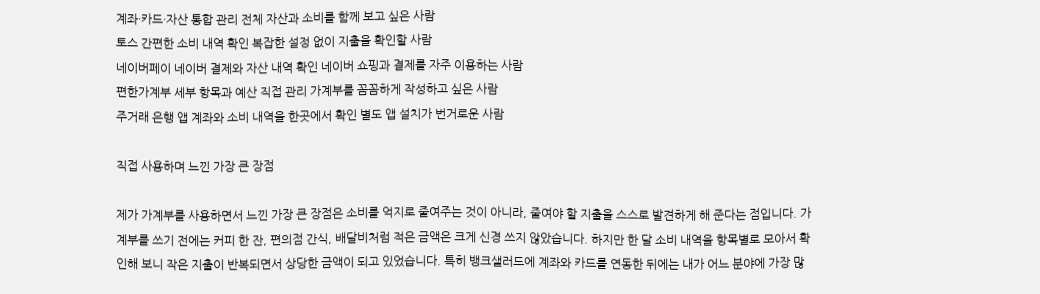계좌·카드·자산 통합 관리 전체 자산과 소비를 함께 보고 싶은 사람
토스 간편한 소비 내역 확인 복잡한 설정 없이 지출을 확인할 사람
네이버페이 네이버 결제와 자산 내역 확인 네이버 쇼핑과 결제를 자주 이용하는 사람
편한가계부 세부 항목과 예산 직접 관리 가계부를 꼼꼼하게 작성하고 싶은 사람
주거래 은행 앱 계좌와 소비 내역을 한곳에서 확인 별도 앱 설치가 번거로운 사람

직접 사용하며 느낀 가장 큰 장점

제가 가계부를 사용하면서 느낀 가장 큰 장점은 소비를 억지로 줄여주는 것이 아니라, 줄여야 할 지출을 스스로 발견하게 해 준다는 점입니다. 가계부를 쓰기 전에는 커피 한 잔, 편의점 간식, 배달비처럼 적은 금액은 크게 신경 쓰지 않았습니다. 하지만 한 달 소비 내역을 항목별로 모아서 확인해 보니 작은 지출이 반복되면서 상당한 금액이 되고 있었습니다. 특히 뱅크샐러드에 계좌와 카드를 연동한 뒤에는 내가 어느 분야에 가장 많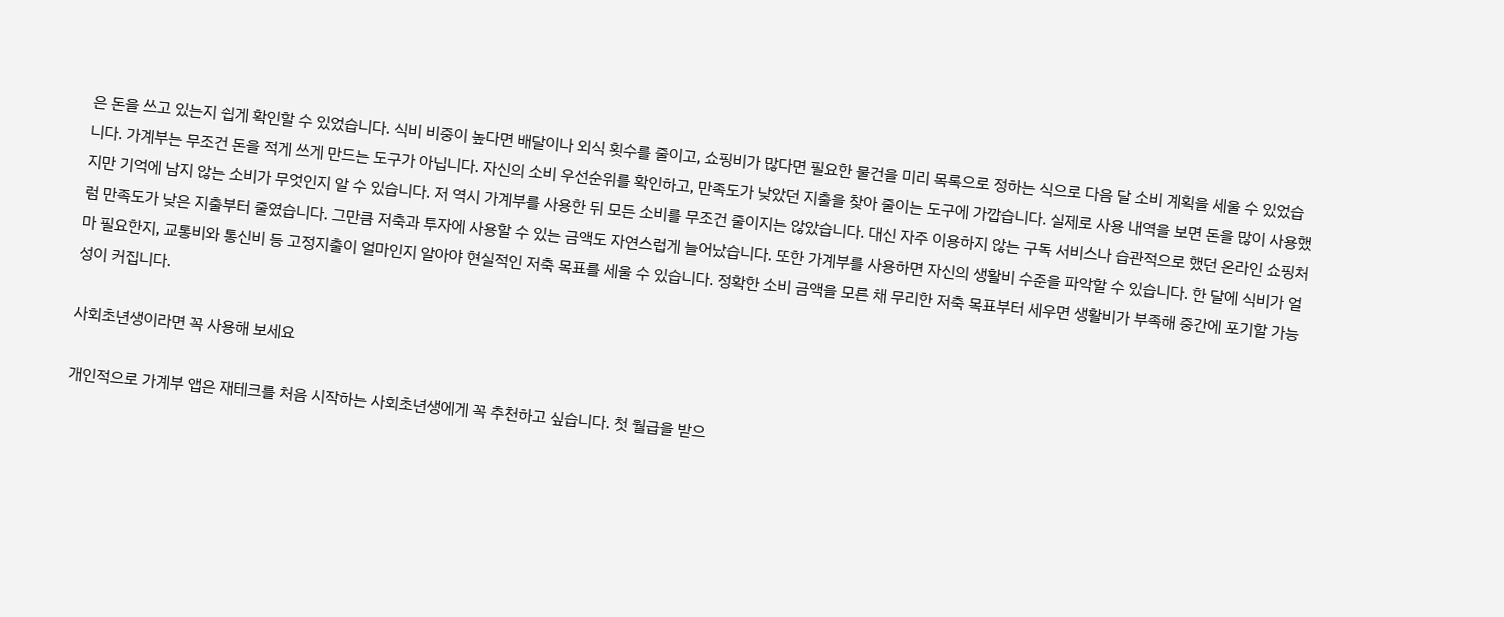은 돈을 쓰고 있는지 쉽게 확인할 수 있었습니다. 식비 비중이 높다면 배달이나 외식 횟수를 줄이고, 쇼핑비가 많다면 필요한 물건을 미리 목록으로 정하는 식으로 다음 달 소비 계획을 세울 수 있었습니다. 가계부는 무조건 돈을 적게 쓰게 만드는 도구가 아닙니다. 자신의 소비 우선순위를 확인하고, 만족도가 낮았던 지출을 찾아 줄이는 도구에 가깝습니다. 실제로 사용 내역을 보면 돈을 많이 사용했지만 기억에 남지 않는 소비가 무엇인지 알 수 있습니다. 저 역시 가계부를 사용한 뒤 모든 소비를 무조건 줄이지는 않았습니다. 대신 자주 이용하지 않는 구독 서비스나 습관적으로 했던 온라인 쇼핑처럼 만족도가 낮은 지출부터 줄였습니다. 그만큼 저축과 투자에 사용할 수 있는 금액도 자연스럽게 늘어났습니다. 또한 가계부를 사용하면 자신의 생활비 수준을 파악할 수 있습니다. 한 달에 식비가 얼마 필요한지, 교통비와 통신비 등 고정지출이 얼마인지 알아야 현실적인 저축 목표를 세울 수 있습니다. 정확한 소비 금액을 모른 채 무리한 저축 목표부터 세우면 생활비가 부족해 중간에 포기할 가능성이 커집니다.

사회초년생이라면 꼭 사용해 보세요

개인적으로 가계부 앱은 재테크를 처음 시작하는 사회초년생에게 꼭 추천하고 싶습니다. 첫 월급을 받으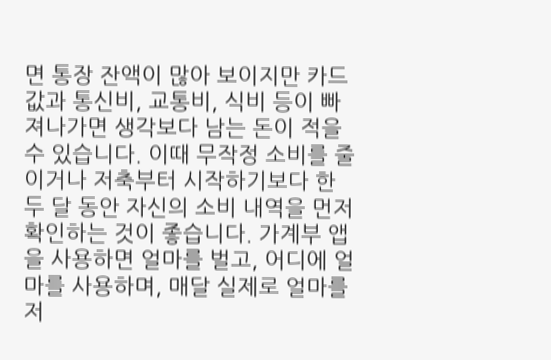면 통장 잔액이 많아 보이지만 카드값과 통신비, 교통비, 식비 등이 빠져나가면 생각보다 남는 돈이 적을 수 있습니다. 이때 무작정 소비를 줄이거나 저축부터 시작하기보다 한두 달 동안 자신의 소비 내역을 먼저 확인하는 것이 좋습니다. 가계부 앱을 사용하면 얼마를 벌고, 어디에 얼마를 사용하며, 매달 실제로 얼마를 저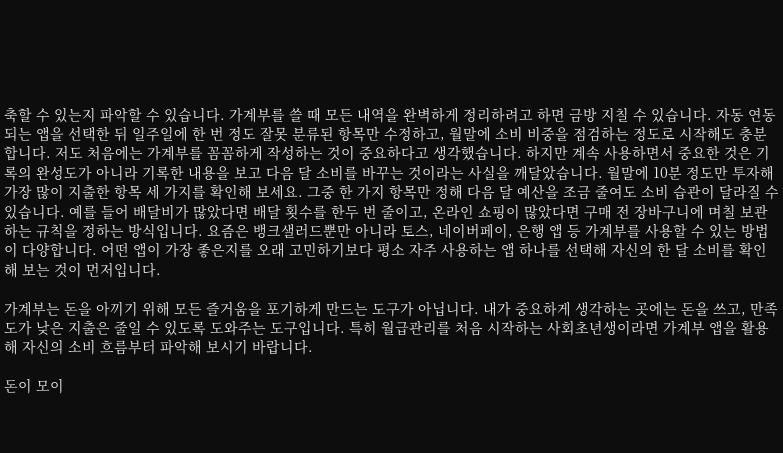축할 수 있는지 파악할 수 있습니다. 가계부를 쓸 때 모든 내역을 완벽하게 정리하려고 하면 금방 지칠 수 있습니다. 자동 연동되는 앱을 선택한 뒤 일주일에 한 번 정도 잘못 분류된 항목만 수정하고, 월말에 소비 비중을 점검하는 정도로 시작해도 충분합니다. 저도 처음에는 가계부를 꼼꼼하게 작성하는 것이 중요하다고 생각했습니다. 하지만 계속 사용하면서 중요한 것은 기록의 완성도가 아니라 기록한 내용을 보고 다음 달 소비를 바꾸는 것이라는 사실을 깨달았습니다. 월말에 10분 정도만 투자해 가장 많이 지출한 항목 세 가지를 확인해 보세요. 그중 한 가지 항목만 정해 다음 달 예산을 조금 줄여도 소비 습관이 달라질 수 있습니다. 예를 들어 배달비가 많았다면 배달 횟수를 한두 번 줄이고, 온라인 쇼핑이 많았다면 구매 전 장바구니에 며칠 보관하는 규칙을 정하는 방식입니다. 요즘은 뱅크샐러드뿐만 아니라 토스, 네이버페이, 은행 앱 등 가계부를 사용할 수 있는 방법이 다양합니다. 어떤 앱이 가장 좋은지를 오래 고민하기보다 평소 자주 사용하는 앱 하나를 선택해 자신의 한 달 소비를 확인해 보는 것이 먼저입니다.

가계부는 돈을 아끼기 위해 모든 즐거움을 포기하게 만드는 도구가 아닙니다. 내가 중요하게 생각하는 곳에는 돈을 쓰고, 만족도가 낮은 지출은 줄일 수 있도록 도와주는 도구입니다. 특히 월급관리를 처음 시작하는 사회초년생이라면 가계부 앱을 활용해 자신의 소비 흐름부터 파악해 보시기 바랍니다.

돈이 모이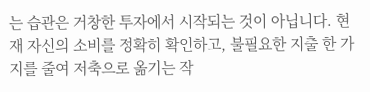는 습관은 거창한 투자에서 시작되는 것이 아닙니다. 현재 자신의 소비를 정확히 확인하고, 불필요한 지출 한 가지를 줄여 저축으로 옮기는 작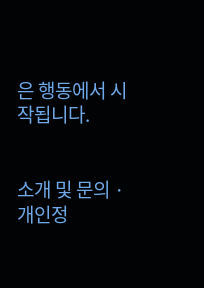은 행동에서 시작됩니다.


소개 및 문의 · 개인정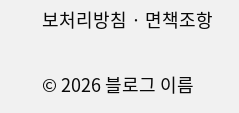보처리방침 · 면책조항

© 2026 블로그 이름